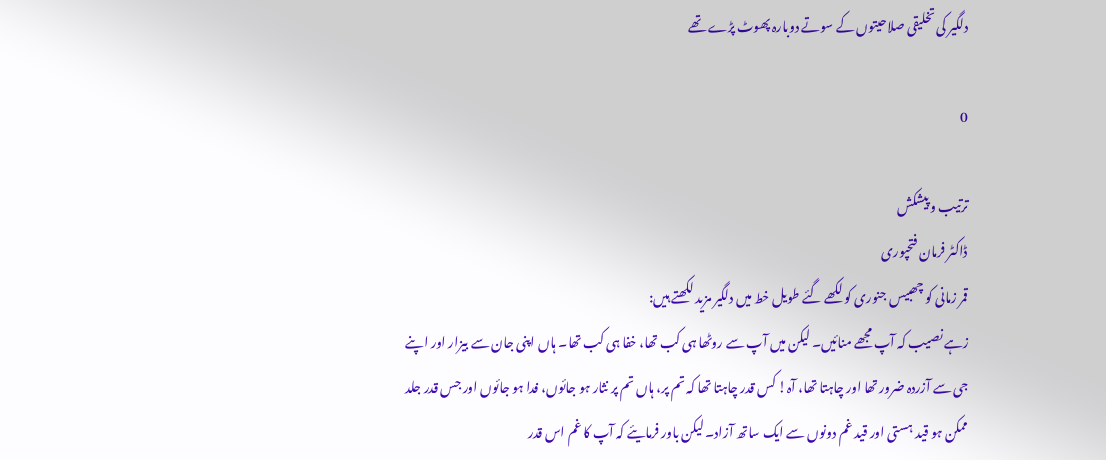دلگیر کی تخلیقی صلاحیتوں کے سوتے دوبارہ پھوٹ پڑے تھے

0

ترتیب و پیشکش
ڈاکٹر فرمان فتحپوری
قمر زمانی کو چھبیس جنوری کو لکھے گئے طویل خط میں دلگیر مزید لکھتے ہیں:
زہے نصیب کہ آپ مجھے منائیں۔ لیکن میں آپ سے روٹھا ہی کب تھا، خفا ہی کب تھا۔ ہاں اپنی جان سے بیزار اور اپنے جی سے آزردہ ضرور تھا اور چاہتا تھا، آہ! کس قدر چاہتا تھا کہ تم پر، ہاں تم پر نثار ہو جائوں، فدا ہو جائوں اور جس قدر جلد ممکن ہو قید ہستی اور قید غم دونوں سے ایک ساتھ آزاد۔ لیکن باور فرمایئے کہ آپ کا غم اس قدر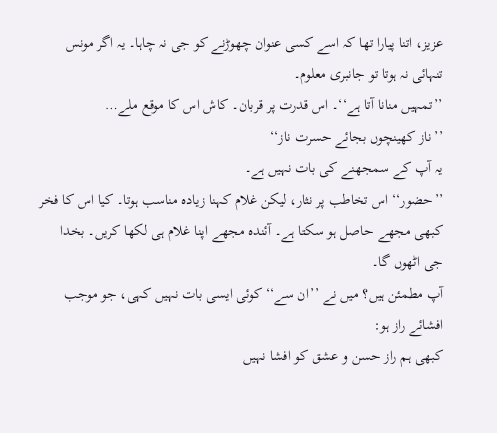عزیز، اتنا پیارا تھا کہ اسے کسی عنوان چھوڑنے کو جی نہ چاہا۔ یہ اگر مونس تنہائی نہ ہوتا تو جانبری معلوم۔
’’تمہیں منانا آتا ہے‘‘۔ اس قدرت پر قربان۔ کاش اس کا موقع ملے…
’’ناز کھینچوں بجائے حسرت ناز‘‘
یہ آپ کے سمجھنے کی بات نہیں ہے۔
’’حضور‘‘ اس تخاطب پر نثار، لیکن غلام کہنا زیادہ مناسب ہوتا۔ کیا اس کا فخر کبھی مجھے حاصل ہو سکتا ہے۔ آئندہ مجھے اپنا غلام ہی لکھا کریں۔ بخدا جی اٹھوں گا۔
آپ مطمئن ہیں؟ میں نے ’’ان سے‘‘ کوئی ایسی بات نہیں کہی، جو موجب افشائے راز ہو:
کبھی ہم راز حسن و عشق کو افشا نہیں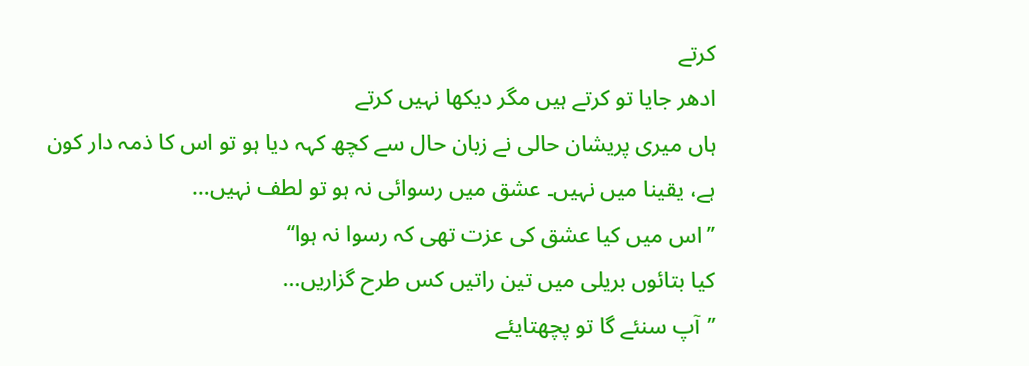کرتے
ادھر جایا تو کرتے ہیں مگر دیکھا نہیں کرتے
ہاں میری پریشان حالی نے زبان حال سے کچھ کہہ دیا ہو تو اس کا ذمہ دار کون ہے، یقینا میں نہیں۔ عشق میں رسوائی نہ ہو تو لطف نہیں…
’’اس میں کیا عشق کی عزت تھی کہ رسوا نہ ہوا‘‘
کیا بتائوں بریلی میں تین راتیں کس طرح گزاریں…
’’آپ سنئے گا تو پچھتایئے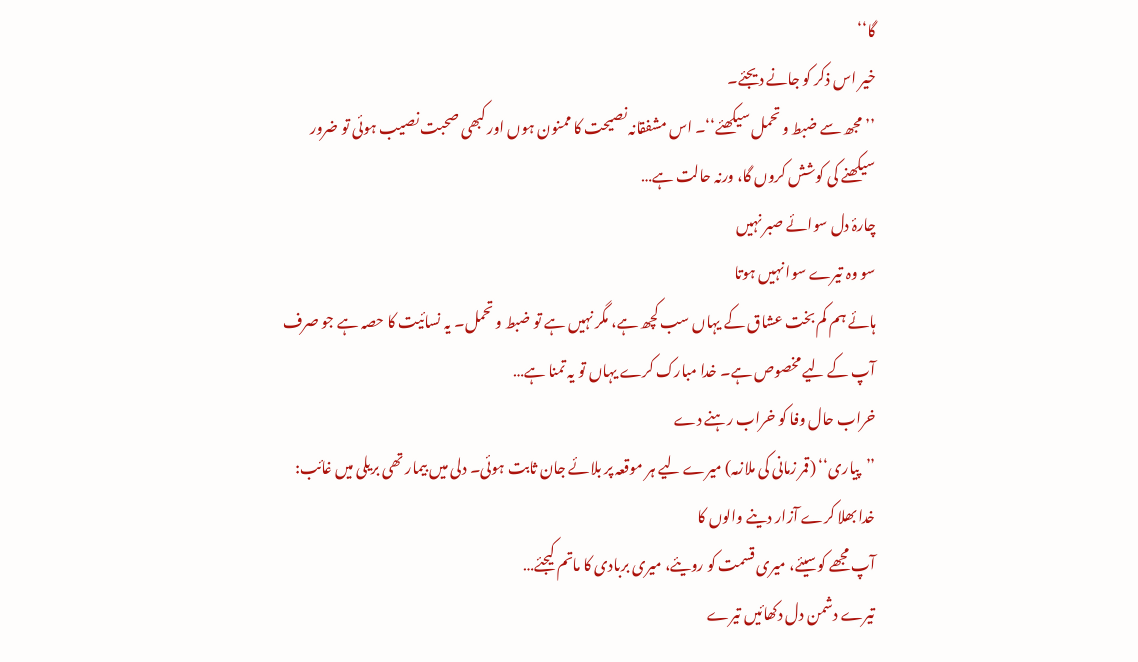گا‘‘
خیر اس ذکر کو جانے دیجئے۔
’’مجھ سے ضبط و تحمل سیکھئے‘‘۔ اس مشفقانہ نصیحت کا ممنون ہوں اور کبھی صحبت نصیب ہوئی تو ضرور سیکھنے کی کوشش کروں گا، ورنہ حالت ہے…
چارۂ دل سوائے صبر نہیں
سو وہ تیرے سوا نہیں ہوتا
ہائے ہم کم بخت عشاق کے یہاں سب کچھ ہے، مگر نہیں ہے تو ضبط و تحمل۔ یہ نسائیت کا حصہ ہے جو صرف آپ کے لیے مخصوص ہے۔ خدا مبارک کرے یہاں تو یہ تمنا ہے…
خراب حال وفا کو خراب رہنے دے
’’پیاری‘‘ (قمر زمانی کی ملازمہ) میرے لیے ہر موقعہ پر بلائے جان ثابت ہوئی۔ دلی میں بیمار تھی بریلی میں غائب:
خدا بھلا کرے آزار دینے والوں کا
آپ مجھے کوسیئے، میری قسمت کو رویئے، میری بربادی کا ماتم کیجئے…
تیرے دشمن دل دکھائیں تیرے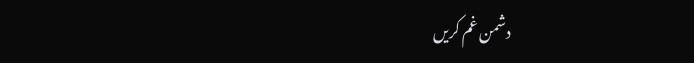دشمن غم کریں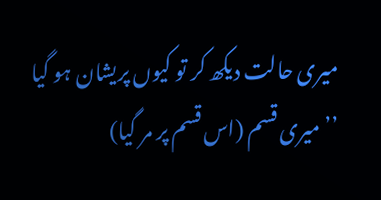میری حالت دیکھ کر تو کیوں پریشان ہو گیا
’’میری قسم (اس قسم پر مر گیا)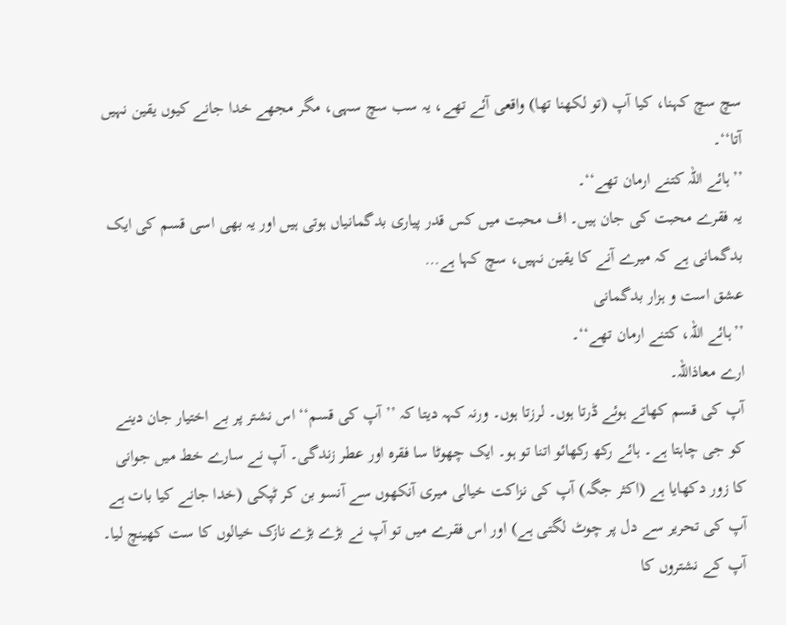سچ سچ کہنا، کیا آپ (تو لکھنا تھا) واقعی آئے تھے، یہ سب سچ سہی، مگر مجھے خدا جانے کیوں یقین نہیں آتا‘‘۔
’’ہائے اللہ کتنے ارمان تھے‘‘۔
یہ فقرے محبت کی جان ہیں۔ اف محبت میں کس قدر پیاری بدگمانیاں ہوتی ہیں اور یہ بھی اسی قسم کی ایک بدگمانی ہے کہ میرے آنے کا یقین نہیں، سچ کہا ہے…
عشق است و ہزار بدگمانی
’’ہائے اللہ، کتنے ارمان تھے‘‘۔
ارے معاذاللہ۔
آپ کی قسم کھاتے ہوئے ڈرتا ہوں۔ لرزتا ہوں۔ ورنہ کہہ دیتا کہ ’’آپ کی قسم‘‘ اس نشتر پر بے اختیار جان دینے کو جی چاہتا ہے۔ ہائے رکھ رکھائو اتنا تو ہو۔ ایک چھوٹا سا فقرہ اور عطر زندگی۔ آپ نے سارے خط میں جوانی کا زور دکھایا ہے (اکثر جگہ) آپ کی نزاکت خیالی میری آنکھوں سے آنسو بن کر ٹپکی (خدا جانے کیا بات ہے آپ کی تحریر سے دل پر چوٹ لگتی ہے) اور اس فقرے میں تو آپ نے بڑے بڑے نازک خیالوں کا ست کھینچ لیا۔
آپ کے نشتروں کا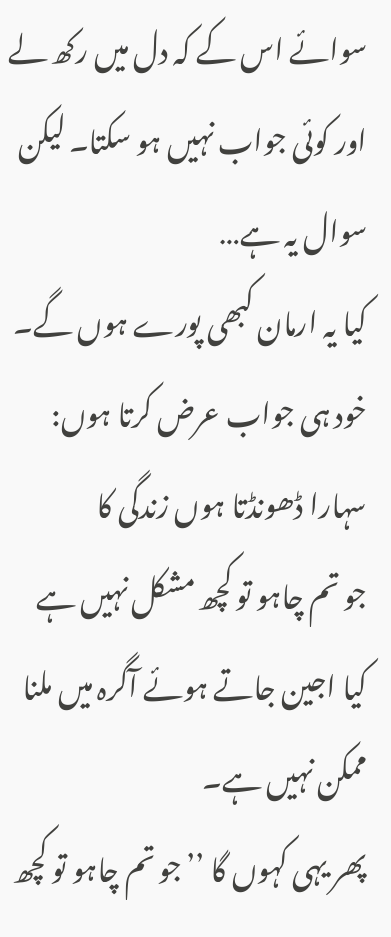سوائے اس کے کہ دل میں رکھ لے اور کوئی جواب نہیں ہو سکتا۔ لیکن سوال یہ ہے…
کیا یہ ارمان کبھی پورے ہوں گے۔
خود ہی جواب عرض کرتا ہوں:
سہارا ڈھونڈتا ہوں زندگی کا
جو تم چاہو تو کچھ مشکل نہیں ہے
کیا اجین جاتے ہوئے آگرہ میں ملنا ممکن نہیں ہے۔
پھر یہی کہوں گا ’’جو تم چاہو تو کچھ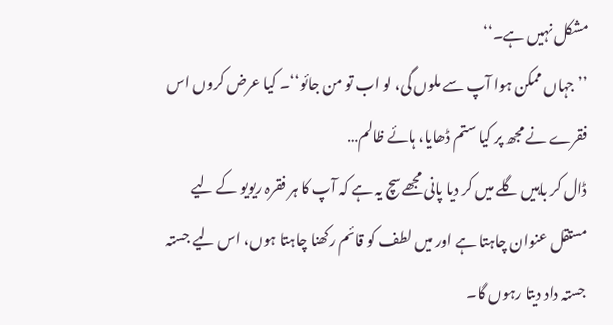مشکل نہیں ہے۔‘‘
’’جہاں ممکن ہوا آپ سے ملوں گی، لو اب تو من جائو‘‘۔ کیا عرض کروں اس فقرے نے مجھ پر کیا ستم ڈھایا، ہائے ظالم…
ڈال کر باہیں گلے میں کر دیا پانی مجھےسچ یہ ہے کہ آپ کا ہر فقرہ ریویو کے لیے مستقل عنوان چاہتا ہے اور میں لطف کو قائم رکھنا چاہتا ہوں، اس لیے جستہ جستہ داد دیتا رہوں گا۔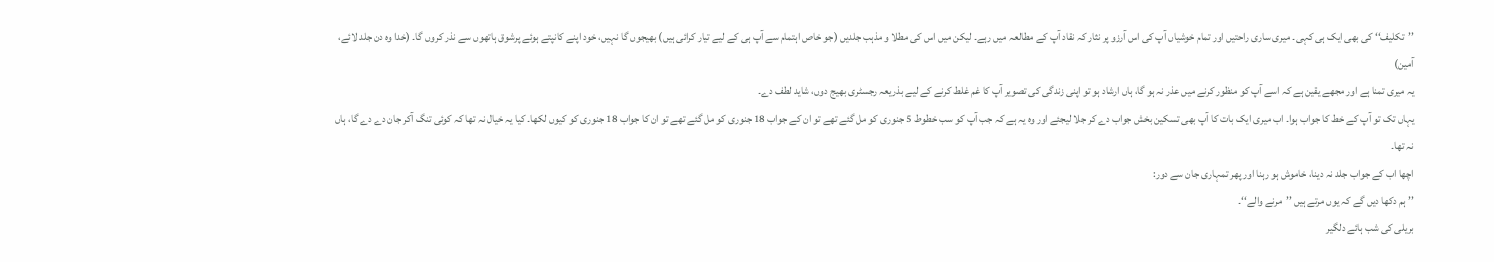’’تکلیف‘‘ کی بھی ایک ہی کہی۔ میری ساری راحتیں اور تمام خوشیاں آپ کی اس آرزو پر نثار کہ نقاد آپ کے مطالعہ میں رہے۔ لیکن میں اس کی مطلا و مذہب جلدیں (جو خاص اہتمام سے آپ ہی کے لیے تیار کرائی ہیں) بھیجوں گا نہیں، خود اپنے کانپتے ہوئے پرشوق ہاتھوں سے نذر کروں گا۔ (خدا وہ دن جلد لائے، آمین)
یہ میری تمنا ہے اور مجھے یقین ہے کہ اسے آپ کو منظور کرنے میں عذر نہ ہو گا، ہاں ارشاد ہو تو اپنی زندگی کی تصویر آپ کا غم غلط کرنے کے لیے بذریعہ رجسٹری بھیج دوں، شاید لطف دے۔
یہاں تک تو آپ کے خط کا جواب ہوا۔ اب میری ایک بات کا آپ بھی تسکین بخش جواب دے کر جلا لیجئے اور وہ یہ ہے کہ جب آپ کو سب خطوط 5 جنوری کو مل گئے تھے تو ان کے جواب 18 جنوری کو مل گئے تھے تو ان کا جواب 18 جنوری کو کیوں لکھا۔ کیا یہ خیال نہ تھا کہ کوئی تنگ آکر جان دے دے گا، ہاں نہ تھا۔
اچھا اب کے جواب جلد نہ دینا، خاموش ہو رہنا اور پھر تمہاری جان سے دور:
’’ہم دکھا دیں گے کہ یوں مرتے ہیں ’’مرنے والے‘‘۔
بریلی کی شب ہائے دلگیر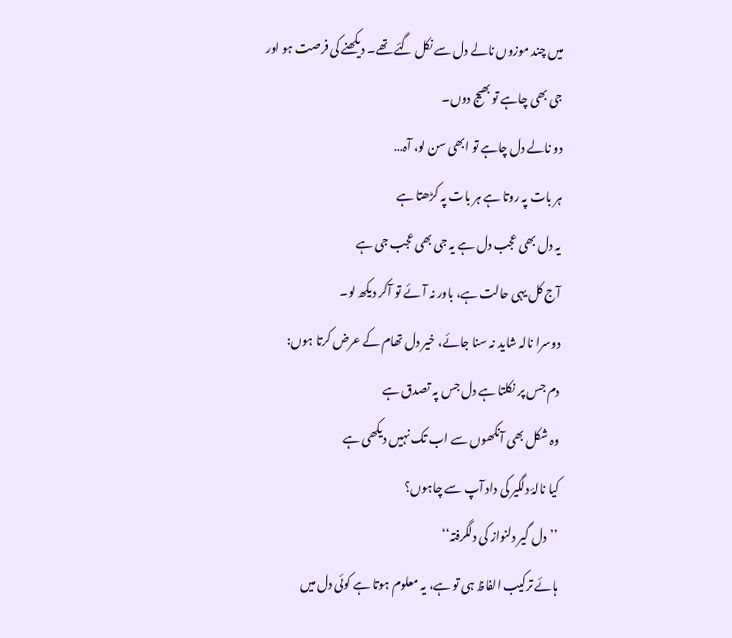میں چند موزوں نالے دل سے نکل گئے تھے۔ دیکھنے کی فرصت ہو اور جی بھی چاہے تو بھیج دوں۔
دو نالے دل چاہے تو ابھی سن لو، آہ…
ہر بات پہ روتا ہے ہر بات پہ کڑھتا ہے
یہ دل بھی عجب دل ہے یہ جی بھی عجب جی ہے
آج کل یہی حالت ہے، باور نہ آئے تو آکر دیکھ لو۔
دوسرا نالہ شاید نہ سنا جائے، خیر دل تھام کے عرض کرتا ہوں:
دم جس پر نکلتا ہے دل جس پہ تصدق ہے
وہ شکل بھی آنکھوں سے اب تک نہیں دیکھی ہے
کیا نالۂ دلگیر کی داد آپ سے چاہوں؟
’’دل گیر دلنواز کی دلگرفتہ‘‘
ہائے ترکیب الفاظ ہی تو ہے، یہ معلوم ہوتا ہے کوئی دل میں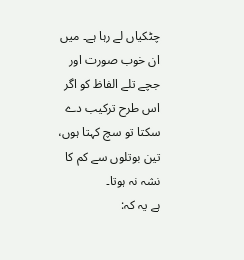چٹکیاں لے رہا ہے۔ میں ان خوب صورت اور جچے تلے الفاظ کو اگر اس طرح ترکیب دے سکتا تو سچ کہتا ہوں، تین بوتلوں سے کم کا نشہ نہ ہوتا۔
ہے یہ کہ: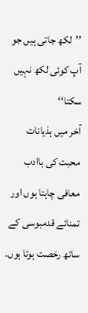’’لکھ جاتی ہیں جو آپ کوئی لکھ نہیں سکتا‘‘
آخر میں ہذیانات محبت کی باادب معافی چاہتا ہوں اور تمنائے قدمبوسی کے ساتھ رخصت ہوتا ہوں۔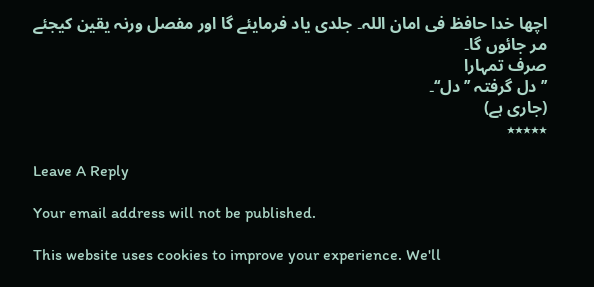اچھا خدا حافظ فی امان اللہ۔ جلدی یاد فرمایئے گا اور مفصل ورنہ یقین کیجئے مر جائوں گا۔
صرف تمہارا
’’دل گرفتہ ’’دل‘‘۔
(جاری ہے)
٭٭٭٭٭

Leave A Reply

Your email address will not be published.

This website uses cookies to improve your experience. We'll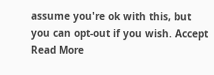assume you're ok with this, but you can opt-out if you wish. Accept Read More